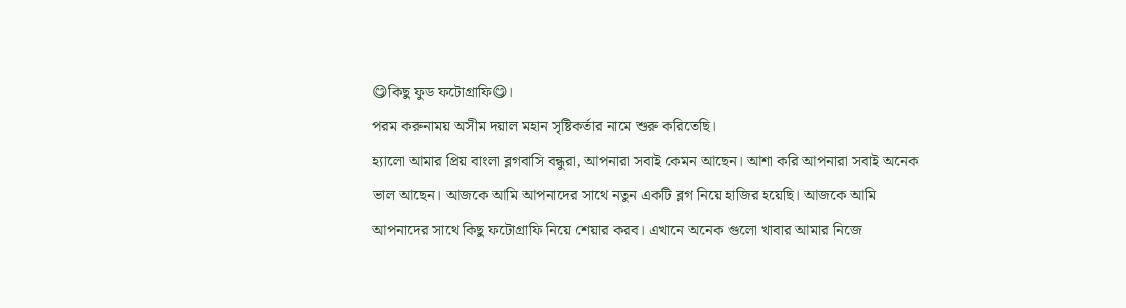😋কিছু ফুড ফটোগ্রাফি😋।
পরম করুনাময় অসীম দয়াল মহান সৃষ্টিকর্তার নামে শুরু করিতেছি।
হ্যালো আমার প্রিয় বাংলা ব্লগবাসি বন্ধুরা, আপনারা সবাই কেমন আছেন। আশা করি আপনারা সবাই অনেক ভাল আছেন। আজকে আমি আপনাদের সাথে নতুন একটি ব্লগ নিয়ে হাজির হয়েছি। আজকে আমি আপনাদের সাথে কিছু ফটোগ্রাফি নিয়ে শেয়ার করব। এখানে অনেক গুলো খাবার আমার নিজে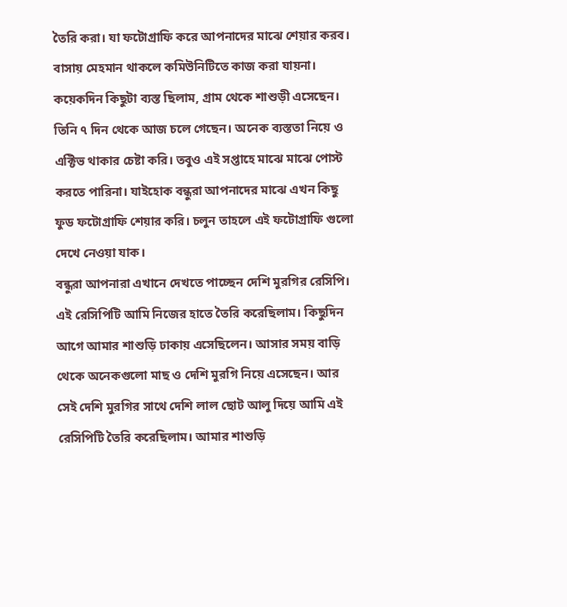তৈরি করা। যা ফটোগ্রাফি করে আপনাদের মাঝে শেয়ার করব। বাসায় মেহমান থাকলে কমিউনিটিতে কাজ করা যায়না। কয়েকদিন কিছুটা ব্যস্ত ছিলাম, গ্রাম থেকে শাশুড়ী এসেছেন। তিনি ৭ দিন থেকে আজ চলে গেছেন। অনেক ব্যস্ততা নিয়ে ও এক্টিভ থাকার চেষ্টা করি। তবুও এই সপ্তাহে মাঝে মাঝে পোস্ট করতে পারিনা। যাইহোক বন্ধুরা আপনাদের মাঝে এখন কিছু ফুড ফটোগ্রাফি শেয়ার করি। চলুন তাহলে এই ফটোগ্রাফি গুলো দেখে নেওয়া যাক।
বন্ধুরা আপনারা এখানে দেখতে পাচ্ছেন দেশি মুরগির রেসিপি। এই রেসিপিটি আমি নিজের হাতে তৈরি করেছিলাম। কিছুদিন আগে আমার শাশুড়ি ঢাকায় এসেছিলেন। আসার সময় বাড়ি থেকে অনেকগুলো মাছ ও দেশি মুরগি নিয়ে এসেছেন। আর সেই দেশি মুরগির সাথে দেশি লাল ছোট আলু দিয়ে আমি এই রেসিপিটি তৈরি করেছিলাম। আমার শাশুড়ি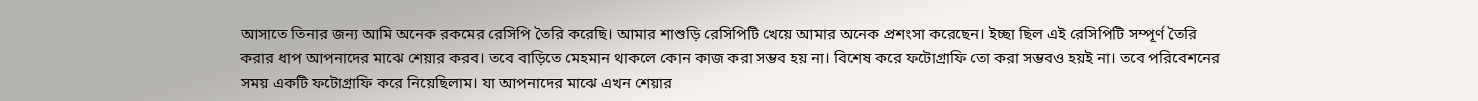আসাতে তিনার জন্য আমি অনেক রকমের রেসিপি তৈরি করেছি। আমার শাশুড়ি রেসিপিটি খেয়ে আমার অনেক প্রশংসা করেছেন। ইচ্ছা ছিল এই রেসিপিটি সম্পূর্ণ তৈরি করার ধাপ আপনাদের মাঝে শেয়ার করব। তবে বাড়িতে মেহমান থাকলে কোন কাজ করা সম্ভব হয় না। বিশেষ করে ফটোগ্রাফি তো করা সম্ভবও হয়ই না। তবে পরিবেশনের সময় একটি ফটোগ্রাফি করে নিয়েছিলাম। যা আপনাদের মাঝে এখন শেয়ার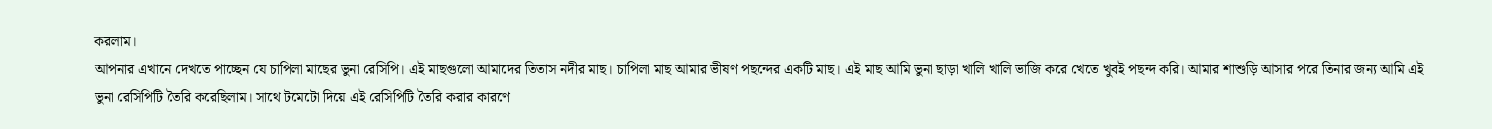করলাম।
আপনার এখানে দেখতে পাচ্ছেন যে চাপিলা মাছের ভুনা রেসিপি। এই মাছগুলো আমাদের তিতাস নদীর মাছ। চাপিলা মাছ আমার ভীষণ পছন্দের একটি মাছ। এই মাছ আমি ভুনা ছাড়া খালি খালি ভাজি করে খেতে খুবই পছন্দ করি। আমার শাশুড়ি আসার পরে তিনার জন্য আমি এই ভুনা রেসিপিটি তৈরি করেছিলাম। সাথে টমেটো দিয়ে এই রেসিপিটি তৈরি করার কারণে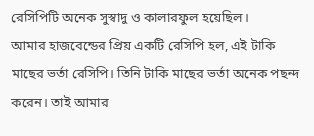রেসিপিটি অনেক সুস্বাদু ও কালারফুল হয়েছিল।
আমার হাজবেন্ডের প্রিয় একটি রেসিপি হল, এই টাকি মাছের ভর্তা রেসিপি। তিনি টাকি মাছের ভর্তা অনেক পছন্দ করেন। তাই আমার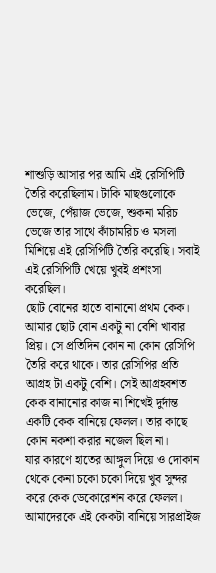শাশুড়ি আসার পর আমি এই রেসিপিটি তৈরি করেছিলাম। টাকি মাছগুলোকে ভেজে, পেঁয়াজ ভেজে, শুকনা মরিচ ভেজে তার সাথে কাঁচামরিচ ও মসলা মিশিয়ে এই রেসিপিটি তৈরি করেছি। সবাই এই রেসিপিটি খেয়ে খুবই প্রশংসা করেছিল।
ছোট বোনের হাতে বানানো প্রথম কেক। আমার ছোট বোন একটু না বেশি খাবার প্রিয়। সে প্রতিদিন কোন না কোন রেসিপি তৈরি করে থাকে। তার রেসিপির প্রতি আগ্রহ টা একটু বেশি। সেই আগ্রহবশত কেক বানানোর কাজ না শিখেই দুর্দান্ত একটি কেক বানিয়ে ফেলল। তার কাছে কোন নকশা করার নজেল ছিল না।
যার কারণে হাতের আঙ্গুল দিয়ে ও দোকান থেকে কেনা চকো চকো দিয়ে খুব সুন্দর করে কেক ডেকোরেশন করে ফেলল। আমাদেরকে এই কেকটা বানিয়ে সারপ্রাইজ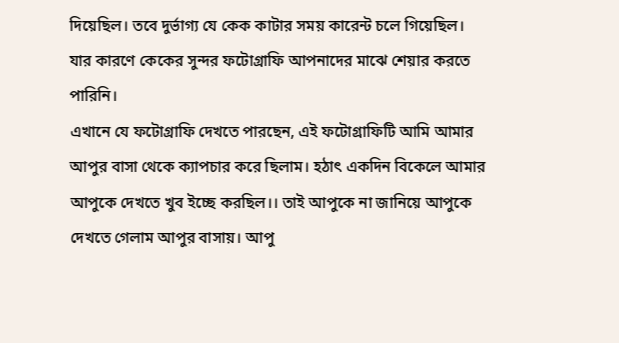দিয়েছিল। তবে দুর্ভাগ্য যে কেক কাটার সময় কারেন্ট চলে গিয়েছিল। যার কারণে কেকের সুন্দর ফটোগ্রাফি আপনাদের মাঝে শেয়ার করতে পারিনি।
এখানে যে ফটোগ্রাফি দেখতে পারছেন, এই ফটোগ্রাফিটি আমি আমার আপুর বাসা থেকে ক্যাপচার করে ছিলাম। হঠাৎ একদিন বিকেলে আমার আপুকে দেখতে খুব ইচ্ছে করছিল।। তাই আপুকে না জানিয়ে আপুকে দেখতে গেলাম আপুর বাসায়। আপু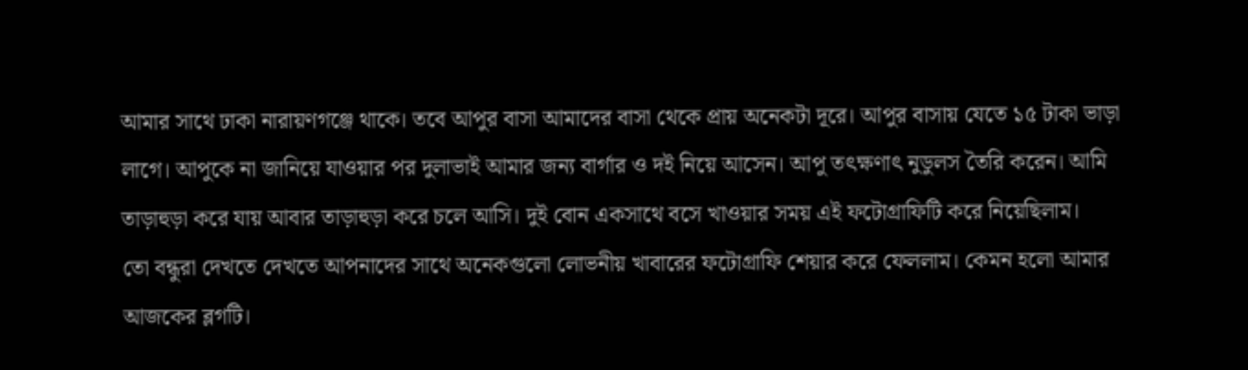আমার সাথে ঢাকা নারায়ণগঞ্জে থাকে। তবে আপুর বাসা আমাদের বাসা থেকে প্রায় অনেকটা দূরে। আপুর বাসায় যেতে ১৫ টাকা ভাড়া লাগে। আপুকে না জানিয়ে যাওয়ার পর দুলাভাই আমার জন্য বার্গার ও দই নিয়ে আসেন। আপু তৎক্ষণাৎ নুডুলস তৈরি করেন। আমি তাড়াহুড়া করে যায় আবার তাড়াহুড়া করে চলে আসি। দুই বোন একসাথে বসে খাওয়ার সময় এই ফটোগ্রাফিটি করে নিয়েছিলাম।
তো বন্ধুরা দেখতে দেখতে আপনাদের সাথে অনেকগুলো লোভনীয় খাবারের ফটোগ্রাফি শেয়ার করে ফেললাম। কেমন হলো আমার আজকের ব্লগটি।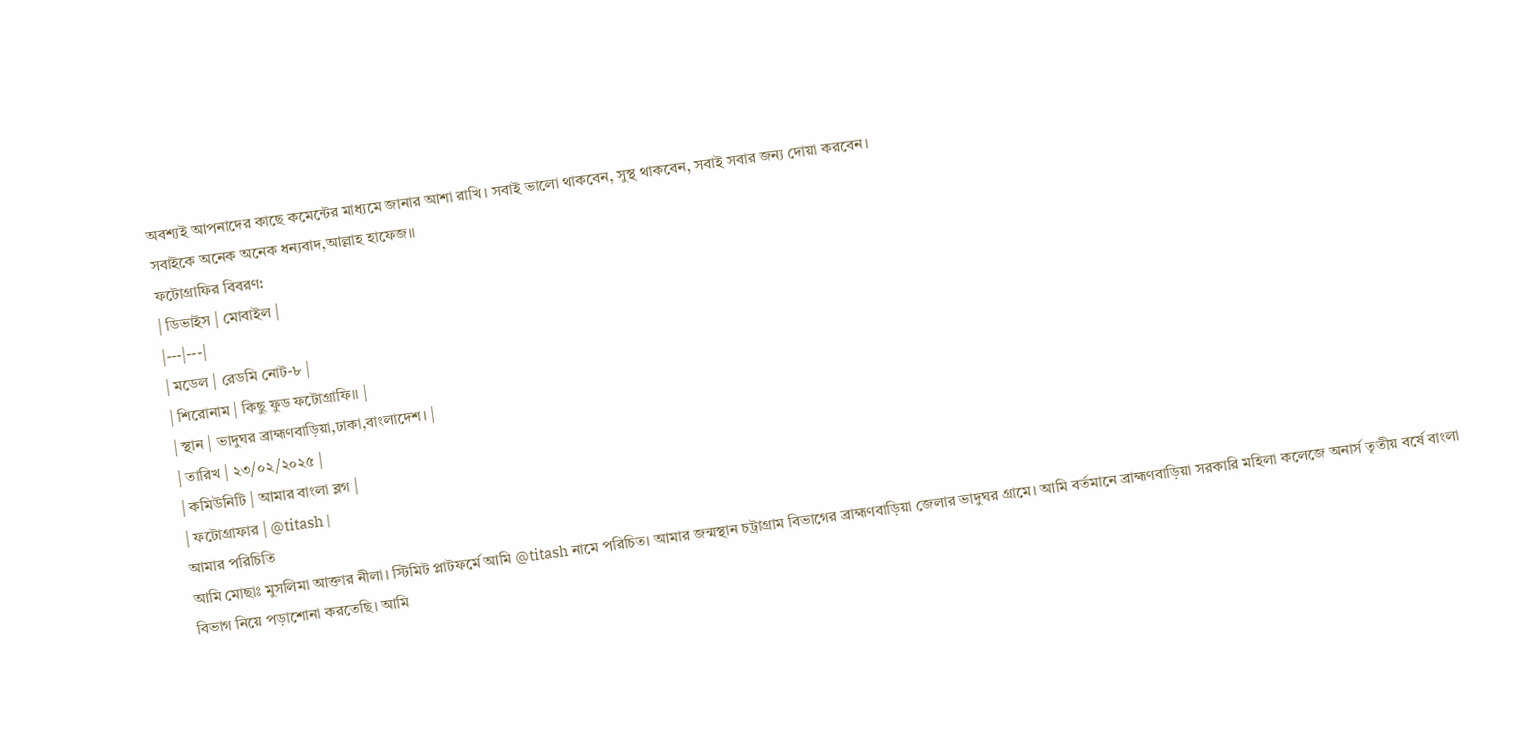অবশ্যই আপনাদের কাছে কমেন্টের মাধ্যমে জানার আশা রাখি। সবাই ভালো থাকবেন, সুস্থ থাকবেন, সবাই সবার জন্য দোয়া করবেন।
সবাইকে অনেক অনেক ধন্যবাদ,আল্লাহ হাফেজ।।
ফটোগ্রাফির বিবরণ:
| ডিভাইস | মোবাইল |
|---|---|
| মডেল | রেডমি নোট-৮ |
| শিরোনাম | কিছু ফুড ফটোগ্রাফি।। |
| স্থান | ভাদুঘর ব্রাহ্মণবাড়িয়া,ঢাকা,বাংলাদেশ। |
| তারিখ | ২৩/০২/২০২৫ |
| কমিউনিটি | আমার বাংলা ব্লগ |
| ফটোগ্রাফার | @titash |
আমার পরিচিতি
আমি মোছাঃ মুসলিমা আক্তার নীলা। স্টিমিট প্লাটফর্মে আমি @titash নামে পরিচিত। আমার জন্মস্থান চট্রাগ্রাম বিভাগের ব্রাহ্মণবাড়িয়া জেলার ভাদুঘর গ্রামে। আমি বর্তমানে ব্রাহ্মণবাড়িয়া সরকারি মহিলা কলেজে অনার্স তৃতীয় বর্ষে বাংলা বিভাগ নিয়ে পড়াশোনা করতেছি। আমি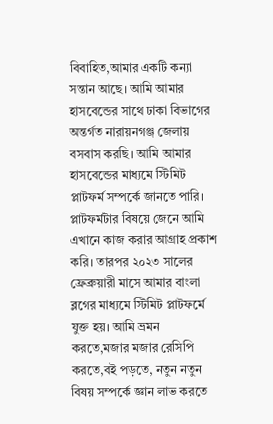বিবাহিত,আমার একটি কন্যা সন্তান আছে। আমি আমার হাসবেন্ডের সাথে ঢাকা বিভাগের অন্তর্গত নারায়নগঞ্জ জেলায় বসবাস করছি। আমি আমার হাসবেন্ডের মাধ্যমে স্টিমিট প্লাটফর্ম সম্পর্কে জানতে পারি। প্লাটফর্মটার বিষয়ে জেনে আমি এখানে কাজ করার আগ্রাহ প্রকাশ করি। তারপর ২০২৩ সালের ফ্রেব্রুয়ারী মাসে আমার বাংলা ব্লগের মাধ্যমে স্টিমিট প্লাটফর্মে যুক্ত হয়। আমি ভ্রমন করতে,মজার মজার রেসিপি করতে,বই পড়তে, নতুন নতুন বিষয় সম্পর্কে জ্ঞান লাভ করতে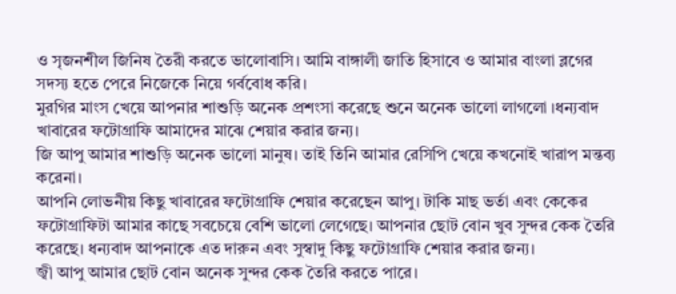ও সৃজনশীল জিনিষ তৈরী করতে ভালোবাসি। আমি বাঙ্গালী জাতি হিসাবে ও আমার বাংলা ব্লগের সদস্য হতে পেরে নিজেকে নিয়ে গর্ববোধ করি।
মুরগির মাংস খেয়ে আপনার শাশুড়ি অনেক প্রশংসা করেছে শুনে অনেক ভালো লাগলো ।ধন্যবাদ খাবারের ফটোগ্রাফি আমাদের মাঝে শেয়ার করার জন্য।
জি আপু আমার শাশুড়ি অনেক ভালো মানুষ। তাই তিনি আমার রেসিপি খেয়ে কখনোই খারাপ মন্তব্য করেনা।
আপনি লোভনীয় কিছু খাবারের ফটোগ্রাফি শেয়ার করেছেন আপু। টাকি মাছ ভর্তা এবং কেকের ফটোগ্রাফিটা আমার কাছে সবচেয়ে বেশি ভালো লেগেছে। আপনার ছোট বোন খুব সুন্দর কেক তৈরি করেছে। ধন্যবাদ আপনাকে এত দারুন এবং সুস্বাদু কিছু ফটোগ্রাফি শেয়ার করার জন্য।
জ্বী আপু আমার ছোট বোন অনেক সুন্দর কেক তৈরি করতে পারে।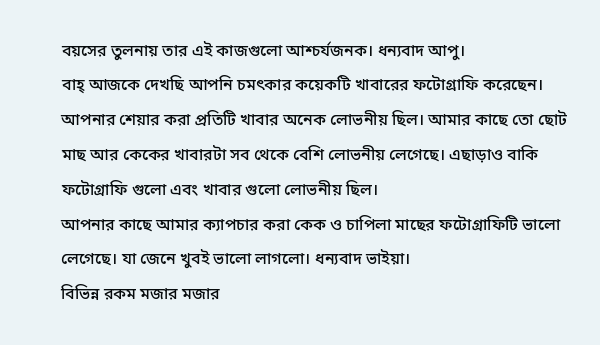বয়সের তুলনায় তার এই কাজগুলো আশ্চর্যজনক। ধন্যবাদ আপু।
বাহ্ আজকে দেখছি আপনি চমৎকার কয়েকটি খাবারের ফটোগ্ৰাফি করেছেন। আপনার শেয়ার করা প্রতিটি খাবার অনেক লোভনীয় ছিল। আমার কাছে তো ছোট মাছ আর কেকের খাবারটা সব থেকে বেশি লোভনীয় লেগেছে। এছাড়াও বাকি ফটোগ্ৰাফি গুলো এবং খাবার গুলো লোভনীয় ছিল।
আপনার কাছে আমার ক্যাপচার করা কেক ও চাপিলা মাছের ফটোগ্রাফিটি ভালো লেগেছে। যা জেনে খুবই ভালো লাগলো। ধন্যবাদ ভাইয়া।
বিভিন্ন রকম মজার মজার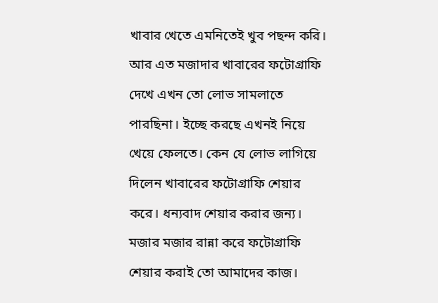খাবার খেতে এমনিতেই খুব পছন্দ করি। আর এত মজাদার খাবারের ফটোগ্রাফি দেখে এখন তো লোভ সামলাতে পারছিনা। ইচ্ছে করছে এখনই নিয়ে খেয়ে ফেলতে। কেন যে লোভ লাগিয়ে দিলেন খাবারের ফটোগ্রাফি শেয়ার করে। ধন্যবাদ শেয়ার করার জন্য।
মজার মজার রান্না করে ফটোগ্রাফি শেয়ার করাই তো আমাদের কাজ।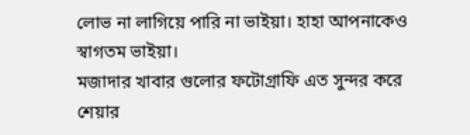লোভ না লাগিয়ে পারি না ভাইয়া। হাহা আপনাকেও স্বাগতম ভাইয়া।
মজাদার খাবার গুলোর ফটোগ্রাফি এত সুন্দর করে শেয়ার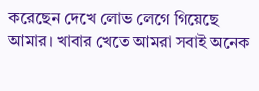করেছেন দেখে লোভ লেগে গিয়েছে আমার। খাবার খেতে আমরা সবাই অনেক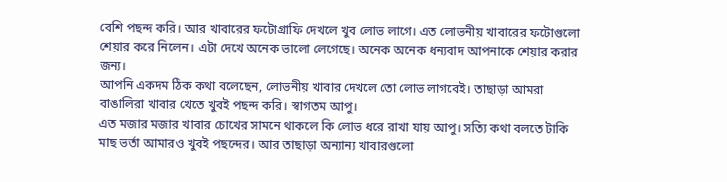বেশি পছন্দ করি। আর খাবারের ফটোগ্রাফি দেখলে খুব লোভ লাগে। এত লোভনীয় খাবারের ফটোগুলো শেয়ার করে নিলেন। এটা দেখে অনেক ভালো লেগেছে। অনেক অনেক ধন্যবাদ আপনাকে শেয়ার করার জন্য।
আপনি একদম ঠিক কথা বলেছেন, লোভনীয় খাবার দেখলে তো লোভ লাগবেই। তাছাড়া আমরা বাঙালিরা খাবার খেতে খুবই পছন্দ করি। স্বাগতম আপু।
এত মজার মজার খাবার চোখের সামনে থাকলে কি লোভ ধরে রাখা যায় আপু। সত্যি কথা বলতে টাকি মাছ ভর্তা আমারও খুবই পছন্দের। আর তাছাড়া অন্যান্য খাবারগুলো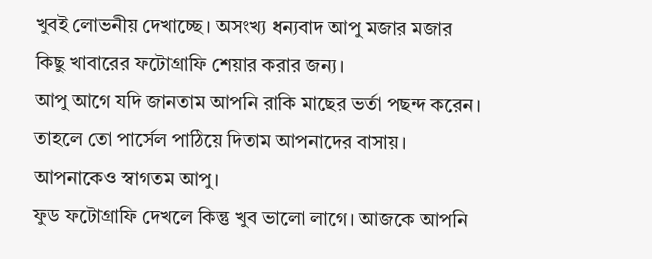খুবই লোভনীয় দেখাচ্ছে। অসংখ্য ধন্যবাদ আপু মজার মজার কিছু খাবারের ফটোগ্রাফি শেয়ার করার জন্য।
আপু আগে যদি জানতাম আপনি রাকি মাছের ভর্তা পছন্দ করেন। তাহলে তো পার্সেল পাঠিয়ে দিতাম আপনাদের বাসায়। আপনাকেও স্বাগতম আপু।
ফুড ফটোগ্রাফি দেখলে কিন্তু খুব ভালো লাগে। আজকে আপনি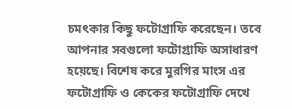চমৎকার কিছু ফটোগ্রাফি করেছেন। তবে আপনার সবগুলো ফটোগ্রাফি অসাধারণ হয়েছে। বিশেষ করে মুরগির মাংস এর ফটোগ্রাফি ও কেকের ফটোগ্রাফি দেখে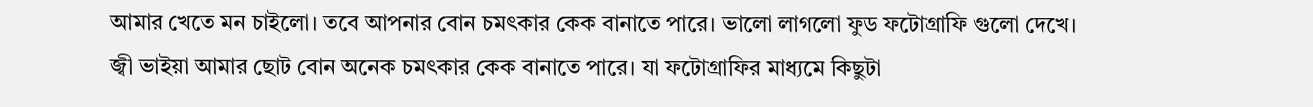আমার খেতে মন চাইলো। তবে আপনার বোন চমৎকার কেক বানাতে পারে। ভালো লাগলো ফুড ফটোগ্রাফি গুলো দেখে।
জ্বী ভাইয়া আমার ছোট বোন অনেক চমৎকার কেক বানাতে পারে। যা ফটোগ্রাফির মাধ্যমে কিছুটা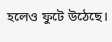হলেও ফুটে উঠেছে।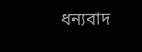ধন্যবাদ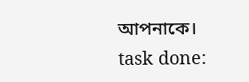আপনাকে।
task done: